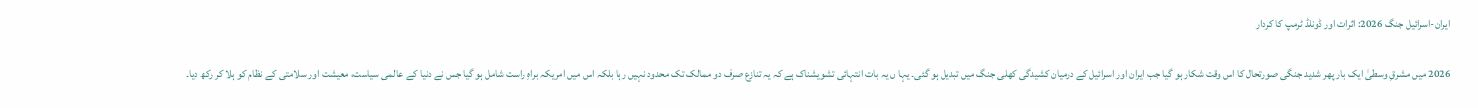ایران-اسرائیل جنگ 2026: اثرات اور ڈونلڈ ٹرمپ کا کردار

2026 میں مشرقِ وسطیٰ ایک بار پھر شدید جنگی صورتحال کا اس وقت شکار ہو گیا جب ایران اور اسرائیل کے درمیان کشیدگی کھلی جنگ میں تبدیل ہو گئی۔ یہا ں یہ بات انتہائی تشویشناک ہے کہ یہ تنازع صرف دو ممالک تک محدود نہیں رہا بلکہ اس میں امریکہ براہِ راست شامل ہو گیا جس نے دنیا کے عالمی سیاست، معیشت اور سلامتی کے نظام کو ہلا کر رکھ دیا۔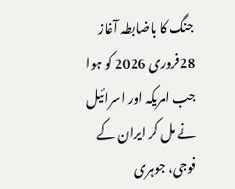جنگ کا باضابطہ آغاز 28فروری 2026 کو ہوا جب امریکہ اور اسرائیل نے مل کر ایران کے فوجی، جوہری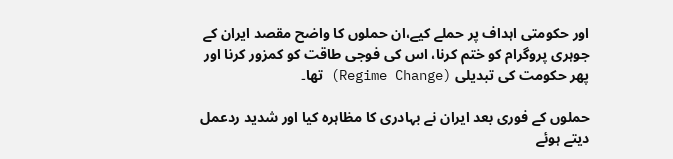اور حکومتی اہداف پر حملے کیے،ان حملوں کا واضح مقصد ایران کے جوہری پروگرام کو ختم کرنا، اس کی فوجی طاقت کو کمزور کرنا اور پھر حکومت کی تبدیلی (Regime Change) تھا۔

حملوں کے فوری بعد ایران نے بہادری کا مظاہرہ کیا اور شدید ردعمل دیتے ہوئے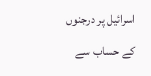اسرائیل پر درجنوں کے حساب سے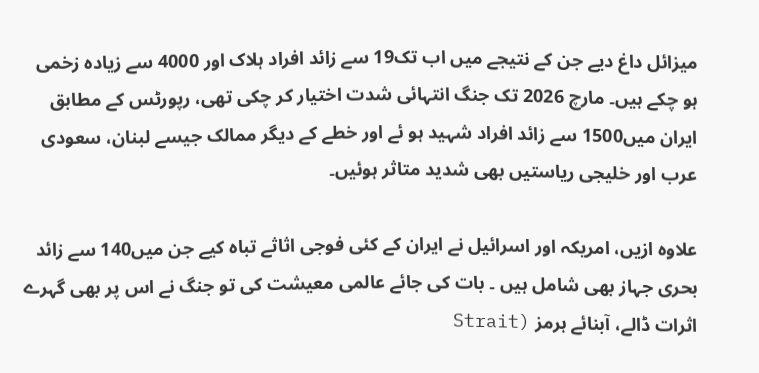میزائل داغ دیے جن کے نتیجے میں اب تک19 سے زائد افراد ہلاک اور 4000 سے زیادہ زخمی ہو چکے ہیں۔ مارچ 2026 تک جنگ انتہائی شدت اختیار کر چکی تھی، رپورٹس کے مطابق ایران میں1500 سے زائد افراد شہید ہو ئے اور خطے کے دیگر ممالک جیسے لبنان، سعودی عرب اور خلیجی ریاستیں بھی شدید متاثر ہوئیں۔

علاوہ ازیں، امریکہ اور اسرائیل نے ایران کے کئی فوجی اثاثے تباہ کیے جن میں140 سے زائد بحری جہاز بھی شامل ہیں ۔ بات کی جائے عالمی معیشت کی تو جنگ نے اس پر بھی گہرے اثرات ڈالے، آبنائے ہرمز (Strait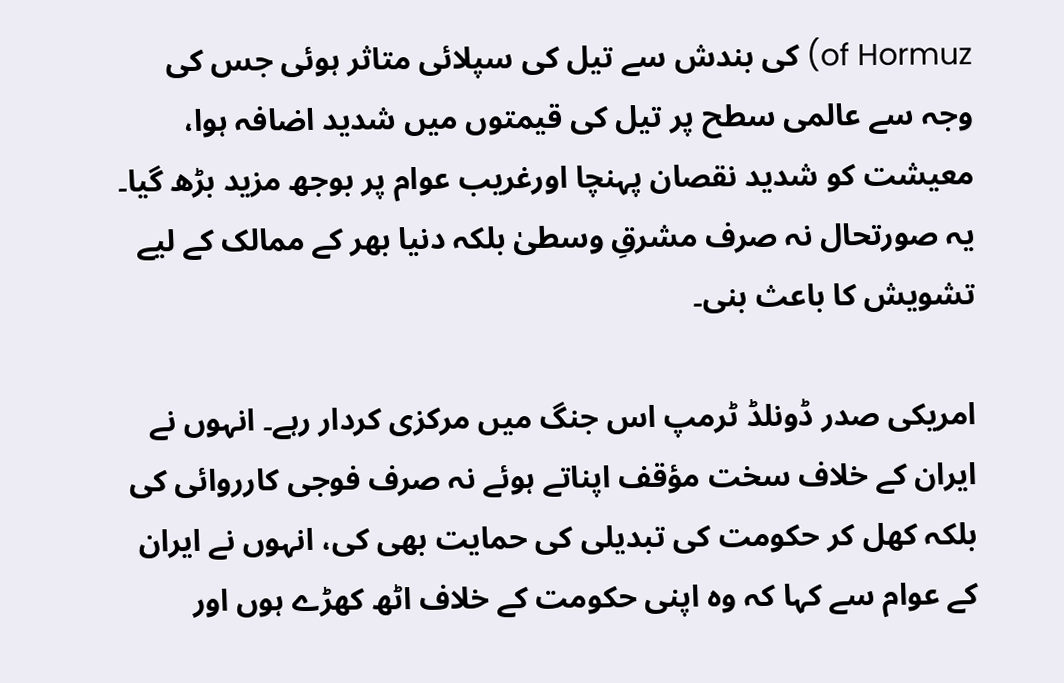of Hormuz) کی بندش سے تیل کی سپلائی متاثر ہوئی جس کی وجہ سے عالمی سطح پر تیل کی قیمتوں میں شدید اضافہ ہوا، معیشت کو شدید نقصان پہنچا اورغریب عوام پر بوجھ مزید بڑھ گیا۔ یہ صورتحال نہ صرف مشرقِ وسطیٰ بلکہ دنیا بھر کے ممالک کے لیے تشویش کا باعث بنی۔

امریکی صدر ڈونلڈ ٹرمپ اس جنگ میں مرکزی کردار رہے۔ انہوں نے ایران کے خلاف سخت مؤقف اپناتے ہوئے نہ صرف فوجی کارروائی کی بلکہ کھل کر حکومت کی تبدیلی کی حمایت بھی کی، انہوں نے ایران کے عوام سے کہا کہ وہ اپنی حکومت کے خلاف اٹھ کھڑے ہوں اور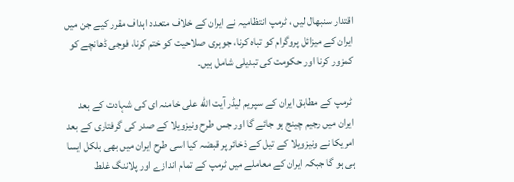اقتدار سنبھال لیں ، ٹرمپ انتظامیہ نے ایران کے خلاف متعدد اہداف مقرر کیے جن میں ایران کے میزائل پروگرام کو تباہ کرنا، جوہری صلاحیت کو ختم کرنا، فوجی ڈھانچے کو کمزور کرنا اور حکومت کی تبدیلی شامل ہیں۔

 ٹرمپ کے مطابق ایران کے سپریم لیڈر آیت الله علی خامنہ ای کی شہادت کے بعد ایران میں رجیم چینج ہو جائے گا اور جس طرح ونیزویلا کے صدر کی گرفتاری کے بعد امریکا نے ونیزویلا کے تیل کے ذخائر پر قبضہ کیا اسی طرح ایران میں بھی بلکل ایسا ہی ہو گا جبکہ ایران کے معاملے میں ٹرمپ کے تمام اندازے اور پلاننگ غلط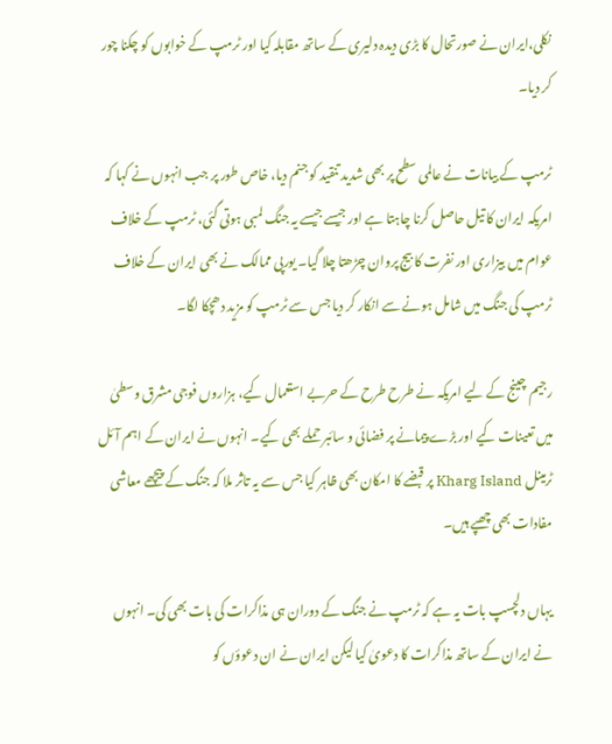نکلی،ایران نے صورتحال کا بڑی دیدہ دلیری کے ساتھ مقابلہ کیا اور ٹرمپ کے خوابوں کو چکنا چور کر دیا۔

ٹرمپ کے بیانات نے عالمی سطح پر بھی شدید تنقید کو جنم دیا، خاص طور پر جب انہوں نے کہا کہ امریکہ ایران کا تیل حاصل کرنا چاہتا ہے اور جیسے جیسے یہ جنگ لمبی ہوتی گئی، ٹرمپ کے خلاف عوام میں بیزاری اور نفرت کا بیج پروان چڑھتا چلا گیا۔ یورپی ممالک نے بھی ایران کے خلاف ٹرمپ کی جنگ میں شامل ہونے سے انکار کر دیا جس سے ٹرمپ کو مزید دھچکا لگا۔

رجیم چینج کے لیے امریکہ نے طرح طرح کے حربے استعمال کیے، ہزاروں فوجی مشرق وسطیٰ میں تعینات کیے اور بڑے پیمانے پر فضائی و سائبر حملے بھی کیے۔ انہوں نے ایران کے اہم آئل ٹرمینل Kharg Island پر قبضے کا امکان بھی ظاہر کیا جس سے یہ تاثر ملا کہ جنگ کے پیچھے معاشی مفادات بھی چھپے ہیں۔

یہاں دلچسپ بات یہ ہے کہ ٹرمپ نے جنگ کے دوران ہی مذاکرات کی بات بھی کی۔ انہوں نے ایران کے ساتھ مذاکرات کا دعویٰ کیا لیکن ایران نے ان دعوؤں کو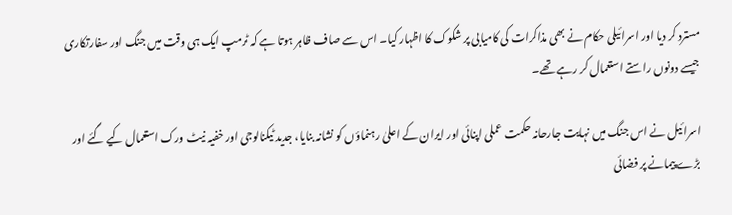مسترد کر دیا اور اسرائیلی حکام نے بھی مذاکرات کی کامیابی پر شکوک کا اظہار کیا۔ اس سے صاف ظاہر ہوتا ہے کہ ٹرمپ ایک ہی وقت میں جنگ اور سفارتکاری جیسے دونوں راستے استعمال کر رہے تھے۔

اسرائیل نے اس جنگ میں نہایت جارحانہ حکمت عملی اپنائی اور ایران کے اعلیٰ رہنماؤں کو نشانہ بنایا، جدید ٹیکنالوجی اور خفیہ نیٹ ورک استعمال کیے گئے اور بڑے پیمانے پر فضائی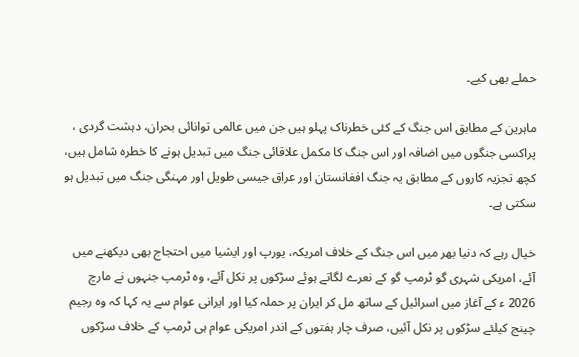حملے بھی کیے۔

ماہرین کے مطابق اس جنگ کے کئی خطرناک پہلو ہیں جن میں عالمی توانائی بحران، دہشت گردی ، پراکسی جنگوں میں اضافہ اور اس جنگ کا مکمل علاقائی جنگ میں تبدیل ہونے کا خطرہ شامل ہیں، کچھ تجزیہ کاروں کے مطابق یہ جنگ افغانستان اور عراق جیسی طویل اور مہنگی جنگ میں تبدیل ہو سکتی ہے۔

خیال رہے کہ دنیا بھر میں اس جنگ کے خلاف امریکہ، یورپ اور ایشیا میں احتجاج بھی دیکھنے میں آئے، امریکی شہری گو ٹرمپ گو کے نعرے لگاتے ہوئے سڑکوں پر نکل آئے، وہ ٹرمپ جنہوں نے مارچ 2026 ء کے آغاز میں اسرائیل کے ساتھ مل کر ایران پر حملہ کیا اور ایرانی عوام سے یہ کہا کہ وہ رجیم چینج کیلئے سڑکوں پر نکل آئیں، صرف چار ہفتوں کے اندر امریکی عوام ہی ٹرمپ کے خلاف سڑکوں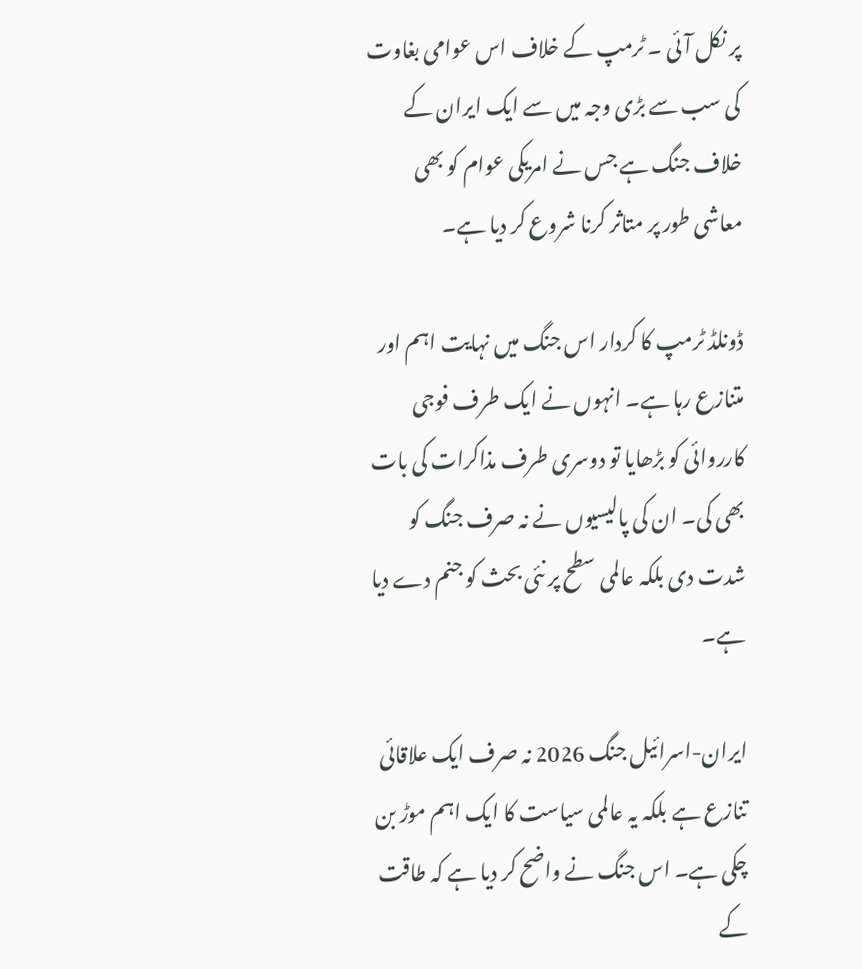پر نکل آئی ۔ ٹرمپ کے خلاف اس عوامی بغاوت کی سب سے بڑی وجہ میں سے ایک ایران کے خلاف جنگ ہے جس نے امریکی عوام کو بھی معاشی طور پر متاثر کرنا شروع کر دیا ہے۔

ڈونلڈ ٹرمپ کا کردار اس جنگ میں نہایت اہم اور متنازع رہا ہے۔ انہوں نے ایک طرف فوجی کارروائی کو بڑھایا تو دوسری طرف مذاکرات کی بات بھی کی۔ ان کی پالیسیوں نے نہ صرف جنگ کو شدت دی بلکہ عالمی سطح پر نئی بحث کو جنم دے دیا ہے۔

ایران-اسرائیل جنگ 2026 نہ صرف ایک علاقائی تنازع ہے بلکہ یہ عالمی سیاست کا ایک اہم موڑ بن چکی ہے۔ اس جنگ نے واضح کر دیا ہے کہ طاقت کے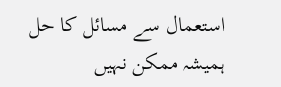استعمال سے مسائل کا حل ہمیشہ ممکن نہیں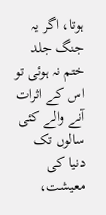ہوتا، اگر یہ جنگ جلد ختم نہ ہوئی تو اس کے اثرات آنے والے کئی سالوں تک دنیا کی معیشت،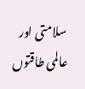سلامتی اور عالمی طاقتوں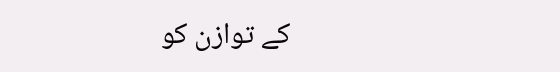کے توازن کو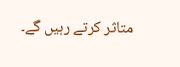متاثر کرتے رہیں گے۔